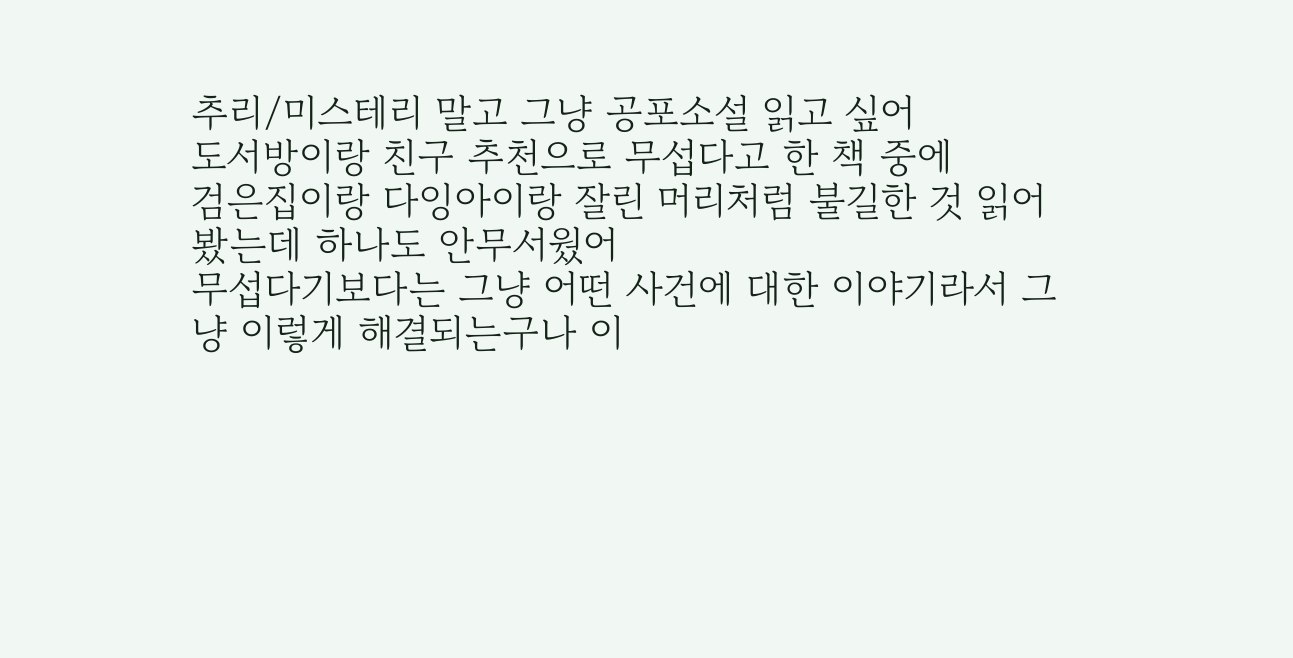추리/미스테리 말고 그냥 공포소설 읽고 싶어
도서방이랑 친구 추천으로 무섭다고 한 책 중에
검은집이랑 다잉아이랑 잘린 머리처럼 불길한 것 읽어봤는데 하나도 안무서웠어
무섭다기보다는 그냥 어떤 사건에 대한 이야기라서 그냥 이렇게 해결되는구나 이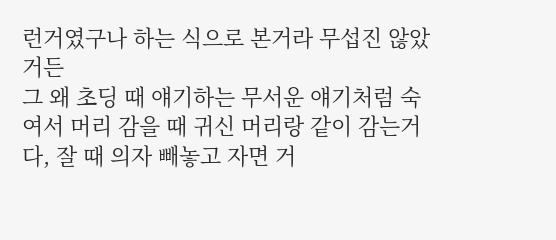런거였구나 하는 식으로 본거라 무섭진 않았거든
그 왜 초딩 때 얘기하는 무서운 얘기처럼 숙여서 머리 감을 때 귀신 머리랑 같이 감는거다, 잘 때 의자 빼놓고 자면 거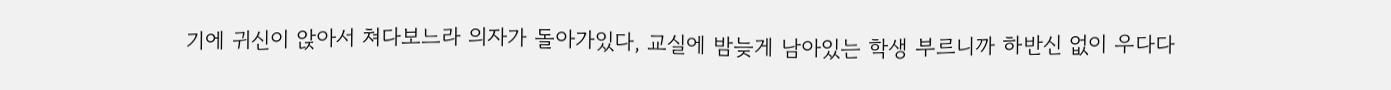기에 귀신이 앉아서 쳐다보느라 의자가 돌아가있다, 교실에 밤늦게 남아있는 학생 부르니까 하반신 없이 우다다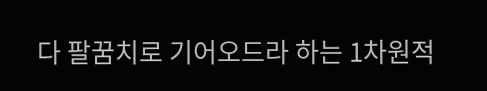다 팔꿈치로 기어오드라 하는 1차원적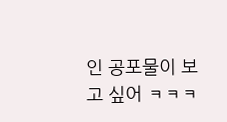인 공포물이 보고 싶어 ㅋㅋㅋ